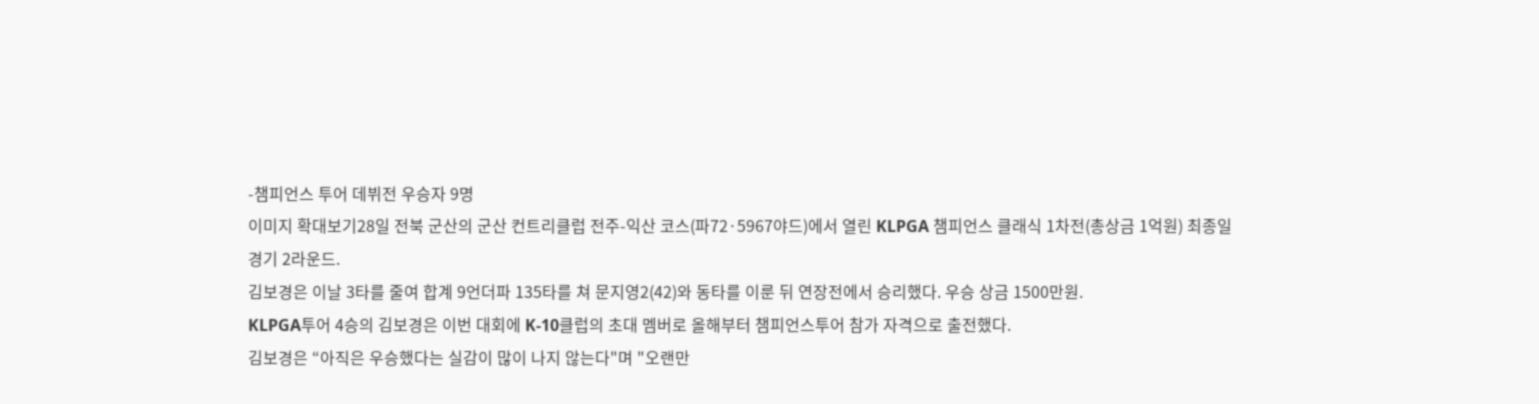-챔피언스 투어 데뷔전 우승자 9명
이미지 확대보기28일 전북 군산의 군산 컨트리클럽 전주-익산 코스(파72·5967야드)에서 열린 KLPGA 챔피언스 클래식 1차전(총상금 1억원) 최종일 경기 2라운드.
김보경은 이날 3타를 줄여 합계 9언더파 135타를 쳐 문지영2(42)와 동타를 이룬 뒤 연장전에서 승리했다. 우승 상금 1500만원.
KLPGA투어 4승의 김보경은 이번 대회에 K-10클럽의 초대 멤버로 올해부터 챔피언스투어 참가 자격으로 출전했다.
김보경은 “아직은 우승했다는 실감이 많이 나지 않는다"며 "오랜만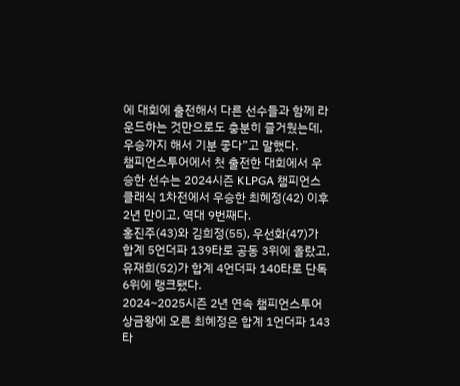에 대회에 출전해서 다른 선수들과 함께 라운드하는 것만으로도 충분히 즐거웠는데, 우승까지 해서 기분 좋다”고 말했다.
챔피언스투어에서 첫 출전한 대회에서 우승한 선수는 2024시즌 KLPGA 챔피언스 클래식 1차전에서 우승한 최혜정(42) 이후 2년 만이고, 역대 9번째다.
홍진주(43)와 김희정(55), 우선화(47)가 합계 5언더파 139타로 공동 3위에 올랐고, 유재희(52)가 합계 4언더파 140타로 단독 6위에 랭크됐다.
2024~2025시즌 2년 연속 챔피언스투어 상금왕에 오른 최혜정은 합계 1언더파 143타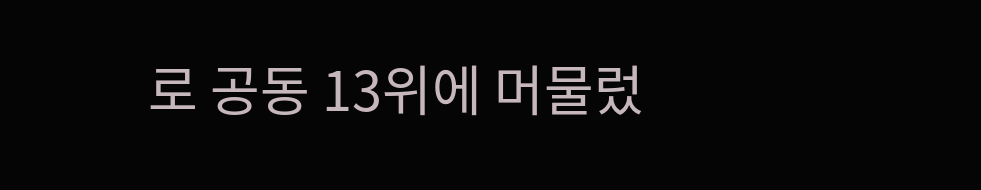로 공동 13위에 머물렀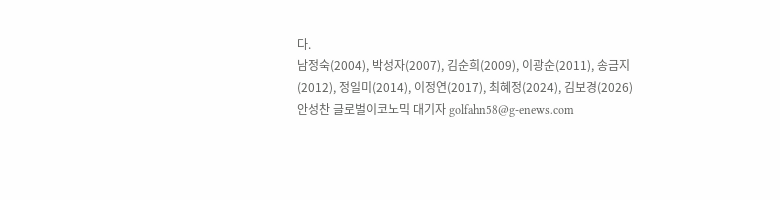다.
남정숙(2004), 박성자(2007), 김순희(2009), 이광순(2011), 송금지(2012), 정일미(2014), 이정연(2017), 최혜정(2024), 김보경(2026)
안성찬 글로벌이코노믹 대기자 golfahn58@g-enews.com